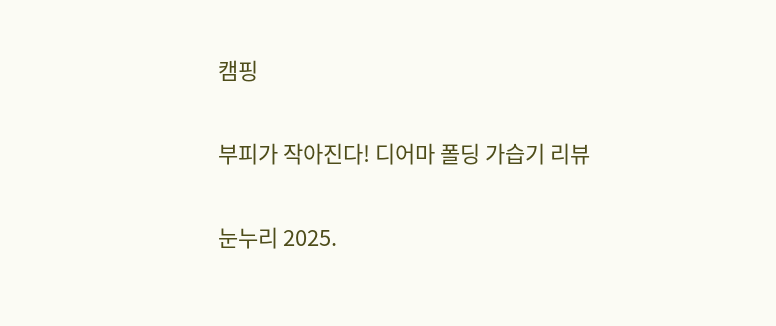캠핑

부피가 작아진다! 디어마 폴딩 가습기 리뷰

눈누리 2025.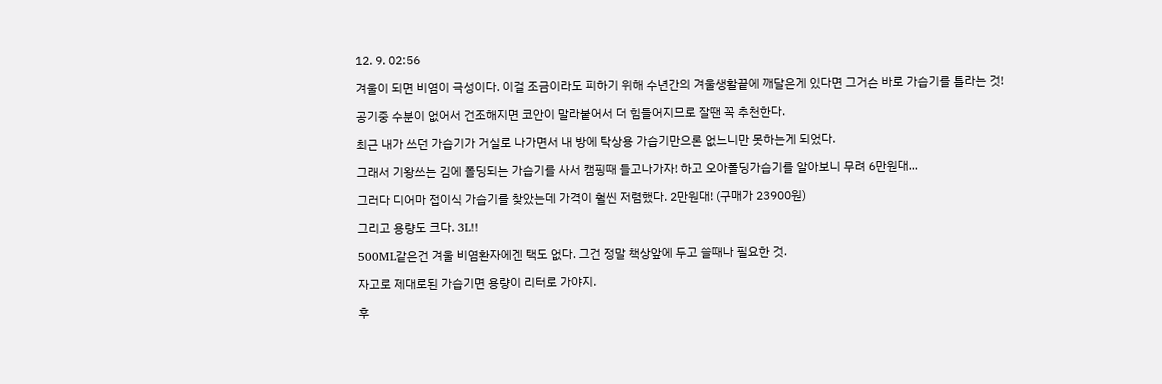12. 9. 02:56

겨울이 되면 비염이 극성이다. 이걸 조금이라도 피하기 위해 수년간의 겨울생활끝에 깨달은게 있다면 그거슨 바로 가습기를 틀라는 것!

공기중 수분이 없어서 건조해지면 코안이 말라붙어서 더 힘들어지므로 잘땐 꼭 추천한다.

최근 내가 쓰던 가습기가 거실로 나가면서 내 방에 탁상용 가습기만으론 없느니만 못하는게 되었다.

그래서 기왕쓰는 김에 폴딩되는 가습기를 사서 캠핑때 들고나가자! 하고 오아폴딩가습기를 알아보니 무려 6만원대...

그러다 디어마 접이식 가습기를 찾았는데 가격이 훨씬 저렴했다. 2만원대! (구매가 23900원)

그리고 용량도 크다. 3L!!

500ML같은건 겨울 비염환자에겐 택도 없다. 그건 정말 책상앞에 두고 쓸때나 필요한 것.

자고로 제대로된 가습기면 용량이 리터로 가야지.

후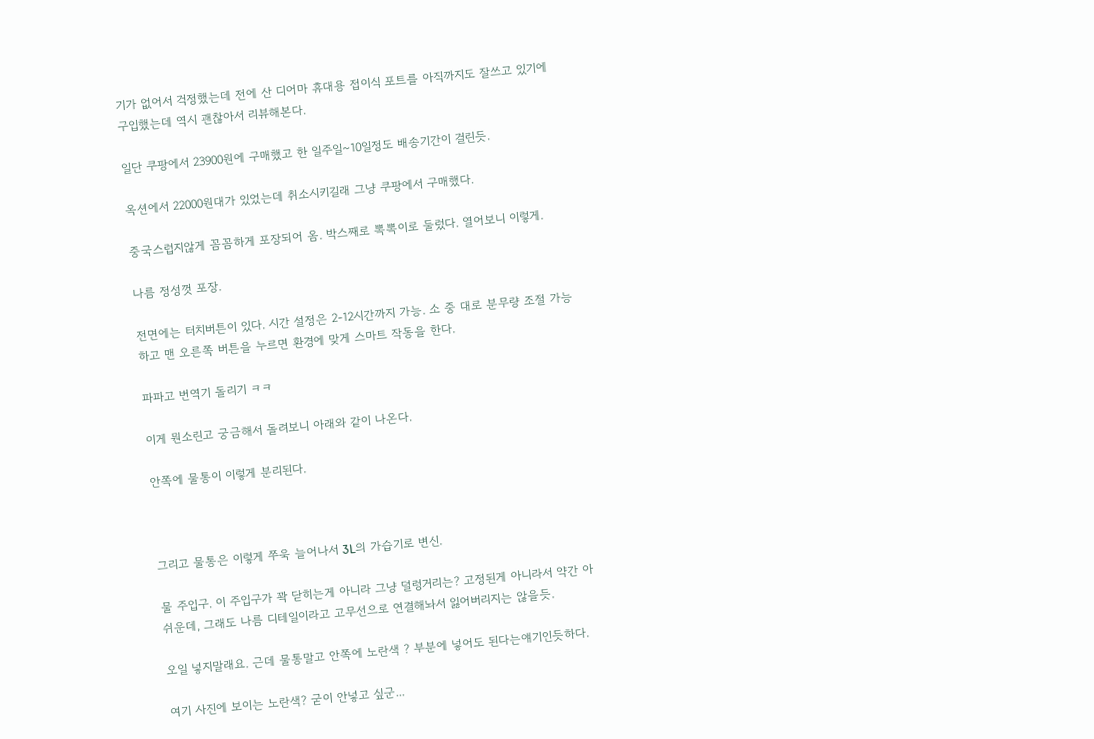기가 없어서 걱정했는데 전에 산 디어마 휴대용 접이식 포트를 아직까지도 잘쓰고 있기에 구입했는데 역시 괜찮아서 리뷰해본다.

일단 쿠팡에서 23900원에 구매했고 한 일주일~10일정도 배송기간이 걸린듯.

옥션에서 22000원대가 있었는데 취소시키길래 그냥 쿠팡에서 구매했다.

중국스럽지않게 꼼꼼하게 포장되어 옴. 박스째로 뽁뽁이로 둘렀다. 열어보니 이렇게.

나름 정성껏 포장.

전면에는 터치버튼이 있다. 시간 설정은 2-12시간까지 가능. 소 중 대로 분무량 조절 가능하고 맨 오른쪽 버튼을 누르면 환경에 맞게 스마트 작동을 한다.

파파고 번역기 돌리기 ㅋㅋ

이게 뭔소린고 궁금해서 돌려보니 아래와 같이 나온다.

안쪽에 물통이 이렇게 분리된다.



그리고 물통은 이렇게 쭈욱 늘어나서 3L의 가습기로 변신.

물 주입구. 이 주입구가 꽉 닫히는게 아니라 그냥 덜렁거리는? 고정된게 아니라서 약간 아쉬운데, 그래도 나름 디테일이라고 고무선으로 연결해놔서 잃어버리지는 않을듯.

오일 넣지말래요. 근데 물통말고 안쪽에 노란색 ? 부분에 넣어도 된다는얘기인듯하다.

여기 사진에 보이는 노란색? 굳이 안넣고 싶군...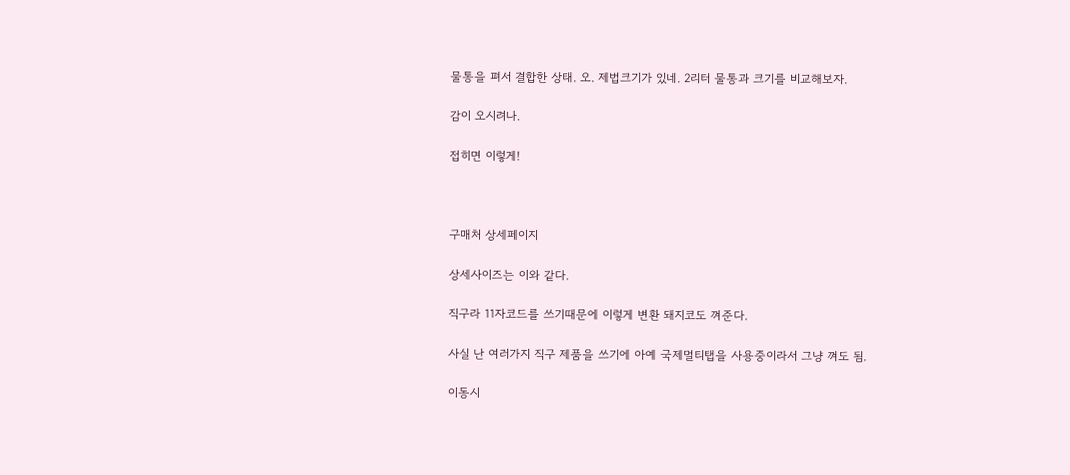물통을 펴서 결합한 상태. 오. 제법크기가 있네. 2리터 물통과 크기를 비교해보자.

감이 오시려나.

접히면 이렇게!



구매처 상세페이지

상세사이즈는 이와 같다.

직구라 11자코드를 쓰기때문에 이렇게 변환 돼지코도 껴준다.

사실 난 여러가지 직구 제품을 쓰기에 아예 국제멀티탭을 사용중이라서 그냥 껴도 됨.

이동시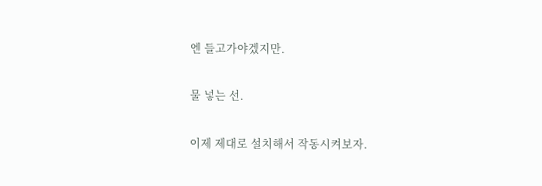엔 들고가야겠지만.

물 넣는 선.

이제 제대로 설치해서 작동시켜보자.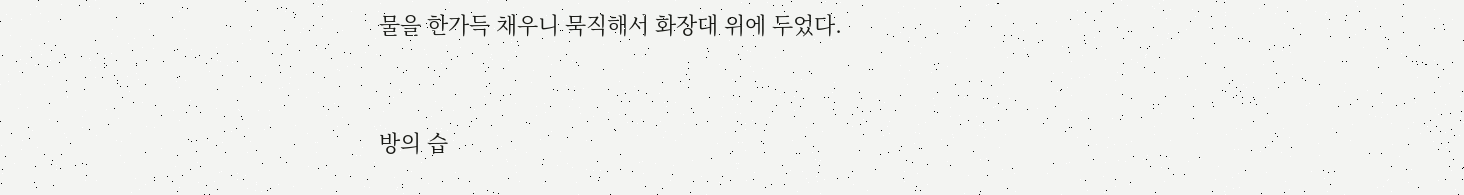물을 한가득 채우니 묵직해서 화장대 위에 두었다.



방의 습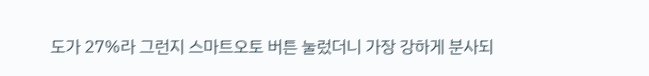도가 27%라 그런지 스마트오토 버튼 눌렀더니 가장 강하게 분사되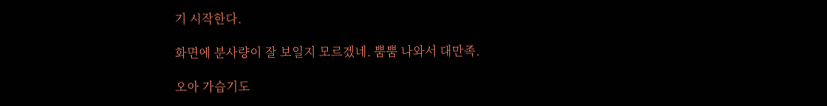기 시작한다.

화면에 분사량이 잘 보일지 모르겠네. 뿜뿜 나와서 대만족.

오아 가습기도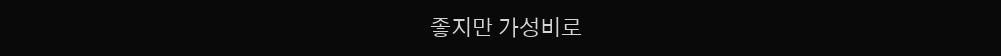좋지만 가성비로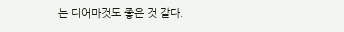는 디어마것도 좋은 것 같다.